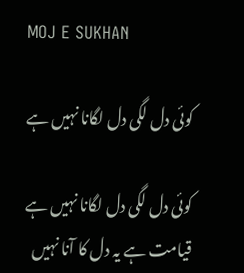MOJ E SUKHAN

کوئی دل لگی دل لگانا نہیں ہے

کوئی دل لگی دل لگانا نہیں ہے
قیامت ہے یہ دل کا آنا نہیں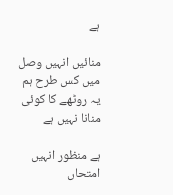ہے

منائیں انہیں وصل میں کس طرح ہم
یہ روٹھے کا کوئی منانا نہیں ہے

ہے منظور انہیں امتحاں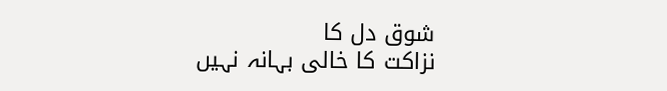شوق دل کا
نزاکت کا خالی بہانہ نہیں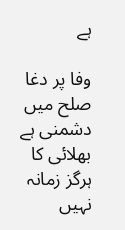ہے

وفا پر دغا صلح میں دشمنی ہے
بھلائی کا ہرگز زمانہ نہیں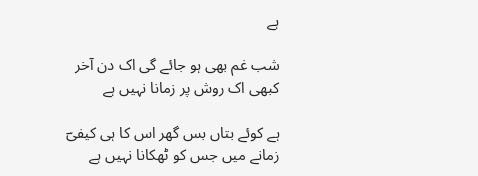ہے

شب غم بھی ہو جائے گی اک دن آخر
کبھی اک روش پر زمانا نہیں ہے

ہے کوئے بتاں بس گھر اس کا ہی کیفیؔ
زمانے میں جس کو ٹھکانا نہیں ہے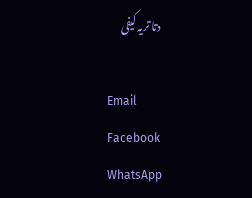دتا تریہ کیفی

Email
Facebook
WhatsApp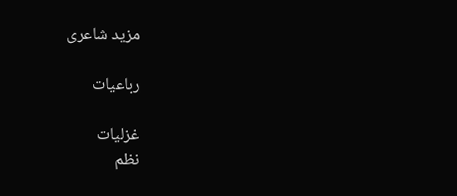مزید شاعری

رباعیات

غزلیات
نظم